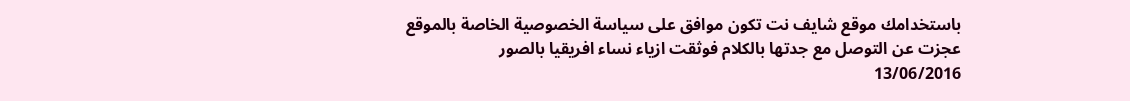باستخدامك موقع شايف نت تكون موافق على سياسة الخصوصية الخاصة بالموقع
عجزت عن التوصل مع جدتها بالكلام فوثقت ازياء نساء افريقيا بالصور
13/06/2016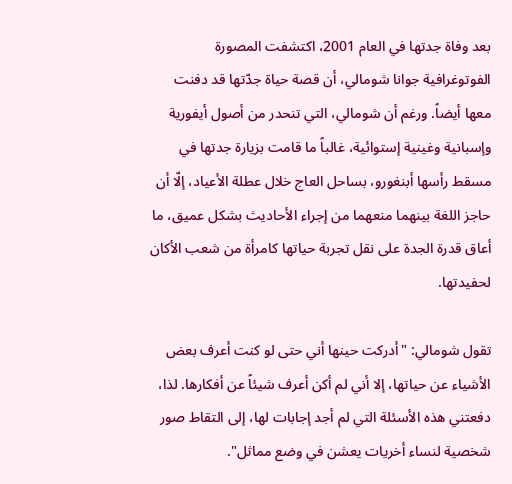بعد وفاة جدتها في العام 2001، اكتشفت المصورة الفوتوغرافية جوانا شومالي، أن قصة حياة جدّتها قد دفنت معها أيضاً. ورغم أن شومالي، التي تنحدر من أصول أيفورية وإسبانية وغينية إستوائية، غالباً ما قامت بزيارة جدتها في مسقط رأسها أبنغورو، بساحل العاج خلال عطلة الأعياد، إلّا أن حاجز اللغة بينهما منعهما من إجراء الأحاديث بشكل عميق، ما أعاق قدرة الجدة على نقل تجربة حياتها كامرأة من شعب الأكان لحفيدتها.

تقول شومالي: "أدركت حينها أني حتى لو كنت أعرف بعض الأشياء عن حياتها، إلا أني لم أكن أعرف شيئاً عن أفكارها. لذا، دفعتني هذه الأسئلة التي لم أجد إجابات لها، إلى التقاط صور شخصية لنساء أخريات يعشن في وضع مماثل".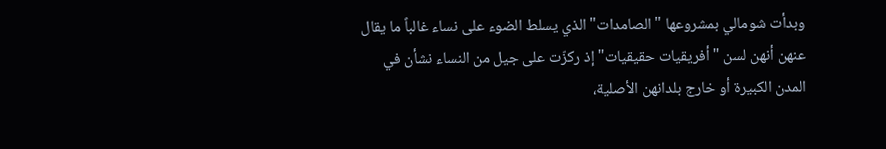وبدأت شومالي بمشروعها "الصامدات" الذي يسلط الضوء على نساء غالباً ما يقال عنهن أنهن لسن "أفريقيات حقيقيات" إذ ركزّت على جيل من النساء نشأن في المدن الكبيرة أو خارج بلدانهن الأصلية،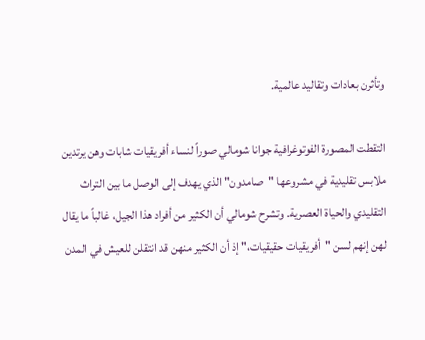وتأثرن بعادات وتقاليد عالمية.

التقطت المصورة الفوتوغرافية جوانا شومالي صوراً لنساء أفريقيات شابات وهن يرتدين ملابس تقليدية في مشروعها "صامدون" الذي يهدف إلى الوصل ما بين التراث التقليدي والحياة العصرية. وتشرح شومالي أن الكثير من أفراد هذا الجيل، غالباً ما يقال لهن إنهم لسن "أفريقيات حقيقيات،" إذ أن الكثير منهن قد انتقلن للعيش في المدن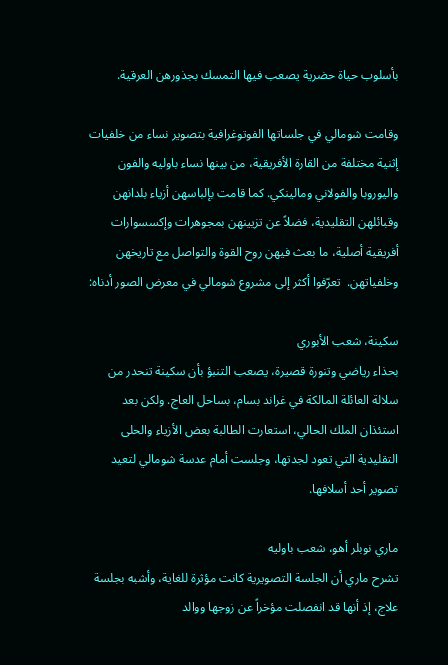بأسلوب حياة حضرية يصعب فيها التمسك بجذورهن العرقية.

وقامت شومالي في جلساتها الفوتوغرافية بتصوير نساء من خلفيات إثنية مختلفة من القارة الأفريقية، من بينها نساء باوليه والفون واليوروبا والفولاني ومالينكي. كما قامت بإلباسهن أزياء بلدانهن وقبائلهن التقليدية، فضلاً عن تزيينهن بمجوهرات وإكسسوارات أفريقية أصلية، ما بعث فيهن روح القوة والتواصل مع تاريخهن وخلفياتهن.  تعرّفوا أكثر إلى مشروع شومالي في معرض الصور أدناه:

سكينة، شعب الأبوري
بحذاء رياضي وتنورة قصيرة، يصعب التنبؤ بأن سكينة تنحدر من سلالة العائلة المالكة في غراند بسام، بساحل العاج. ولكن بعد استئذان الملك الحالي، استعارت الطالبة بعض الأزياء والحلى التقليدية التي تعود لجدتها، وجلست أمام عدسة شومالي لتعيد تصوير أحد أسلافها.

ماري نوبلر أهو، شعب باوليه
تشرح ماري أن الجلسة التصويرية كانت مؤثرة للغاية، وأشبه بجلسة علاج، إذ أنها قد انفصلت مؤخراً عن زوجها ووالد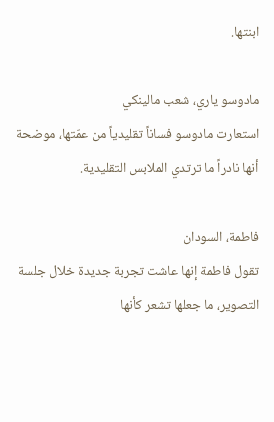ابنتها.

مادوسو ياري، شعب مالينكي
استعارت مادوسو فساناً تقليدياً من عمّتها، موضحة أنها نادراً ما ترتدي الملابس التقليدية.

فاطمة، السودان
تقول فاطمة إنها عاشت تجربة جديدة خلال جلسة التصوير، ما جعلها تشعر كأنها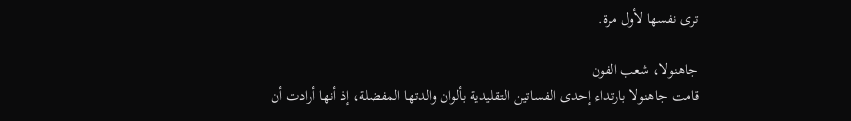ترى نفسها لأول مرة.

جاهنولا، شعب الفون
قامت جاهنولا بارتداء إحدى الفساتين التقليدية بألوان والدتها المفضلة، إذ أنها أرادت أن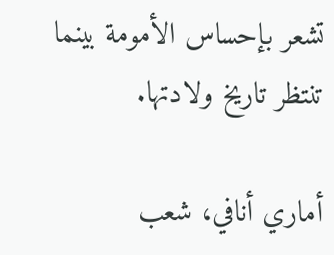تشعر بإحساس الأمومة بينما تنتظر تاريخ ولادتها.

أماري أنافي، شعب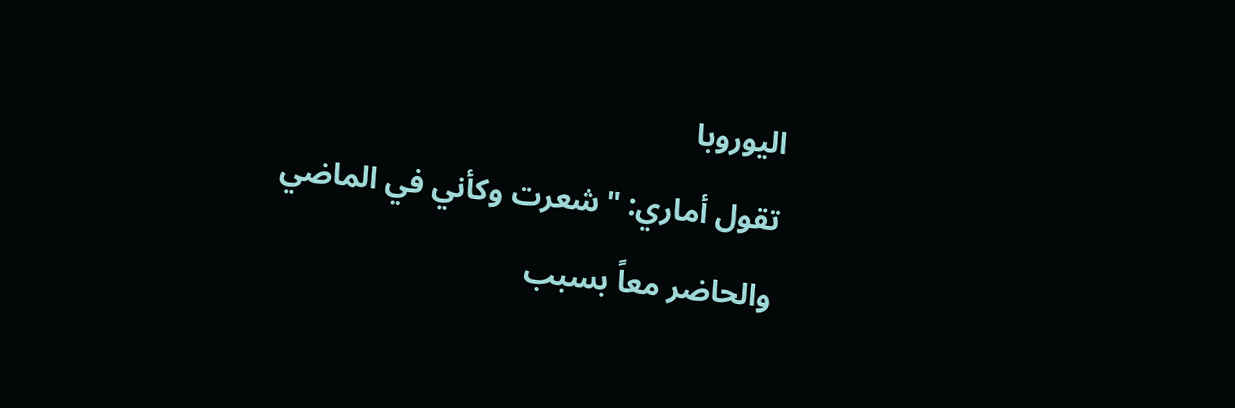اليوروبا
تقول أماري: "شعرت وكأني في الماضي والحاضر معاً بسبب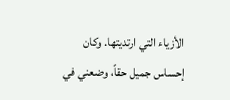الأزياء التي ارتديتها. وكان إحساس جميل حقاً، وضعني في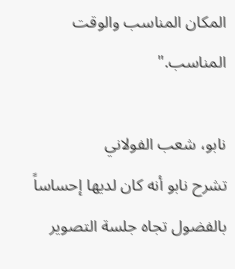المكان المناسب والوقت المناسب."

نابو، شعب الفولاني
تشرح نابو أنه كان لديها إحساساً بالفضول تجاه جلسة التصوير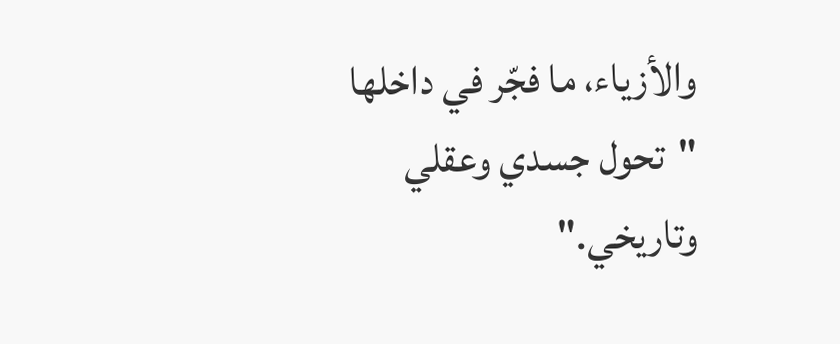والأزياء، ما فجّر في داخلها "تحول جسدي وعقلي وتاريخي."